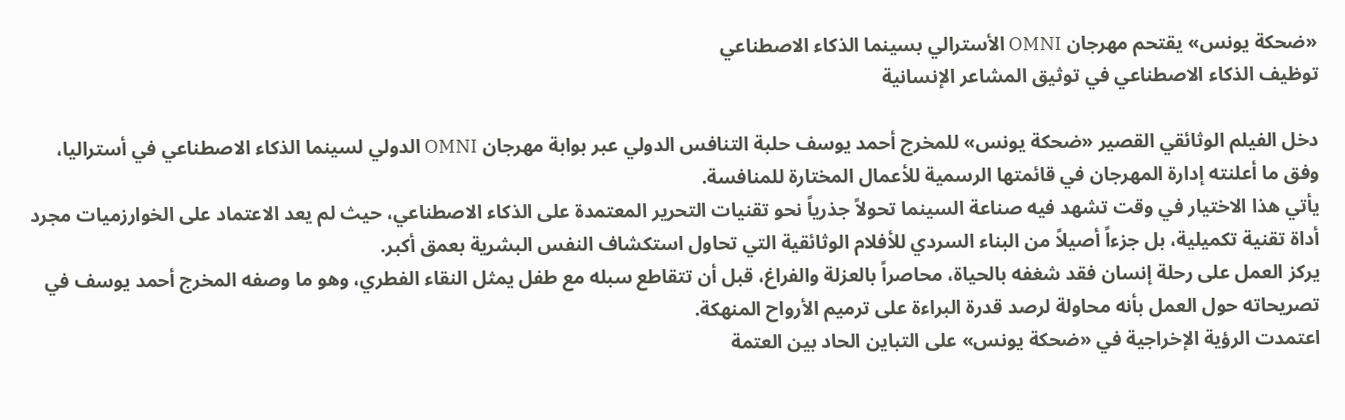«ضحكة يونس» يقتحم مهرجان OMNI الأسترالي بسينما الذكاء الاصطناعي
توظيف الذكاء الاصطناعي في توثيق المشاعر الإنسانية

دخل الفيلم الوثائقي القصير «ضحكة يونس» للمخرج أحمد يوسف حلبة التنافس الدولي عبر بوابة مهرجان OMNI الدولي لسينما الذكاء الاصطناعي في أستراليا، وفق ما أعلنته إدارة المهرجان في قائمتها الرسمية للأعمال المختارة للمنافسة.
يأتي هذا الاختيار في وقت تشهد فيه صناعة السينما تحولاً جذرياً نحو تقنيات التحرير المعتمدة على الذكاء الاصطناعي، حيث لم يعد الاعتماد على الخوارزميات مجرد أداة تقنية تكميلية، بل جزءاً أصيلاً من البناء السردي للأفلام الوثائقية التي تحاول استكشاف النفس البشرية بعمق أكبر.
يركز العمل على رحلة إنسان فقد شغفه بالحياة، محاصراً بالعزلة والفراغ، قبل أن تتقاطع سبله مع طفل يمثل النقاء الفطري، وهو ما وصفه المخرج أحمد يوسف في تصريحاته حول العمل بأنه محاولة لرصد قدرة البراءة على ترميم الأرواح المنهكة.
اعتمدت الرؤية الإخراجية في «ضحكة يونس» على التباين الحاد بين العتمة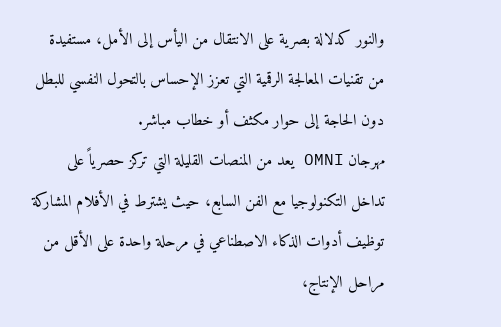والنور كدلالة بصرية على الانتقال من اليأس إلى الأمل، مستفيدة من تقنيات المعالجة الرقمية التي تعزز الإحساس بالتحول النفسي للبطل دون الحاجة إلى حوار مكثف أو خطاب مباشر.
مهرجان OMNI يعد من المنصات القليلة التي تركز حصرياً على تداخل التكنولوجيا مع الفن السابع، حيث يشترط في الأفلام المشاركة توظيف أدوات الذكاء الاصطناعي في مرحلة واحدة على الأقل من مراحل الإنتاج،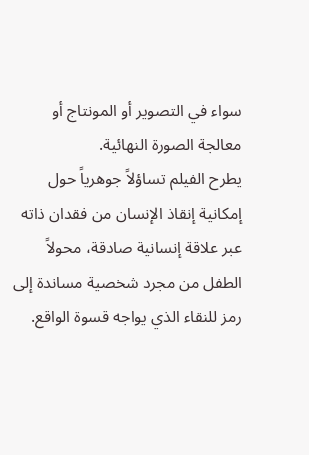سواء في التصوير أو المونتاج أو معالجة الصورة النهائية.
يطرح الفيلم تساؤلاً جوهرياً حول إمكانية إنقاذ الإنسان من فقدان ذاته عبر علاقة إنسانية صادقة، محولاً الطفل من مجرد شخصية مساندة إلى رمز للنقاء الذي يواجه قسوة الواقع.